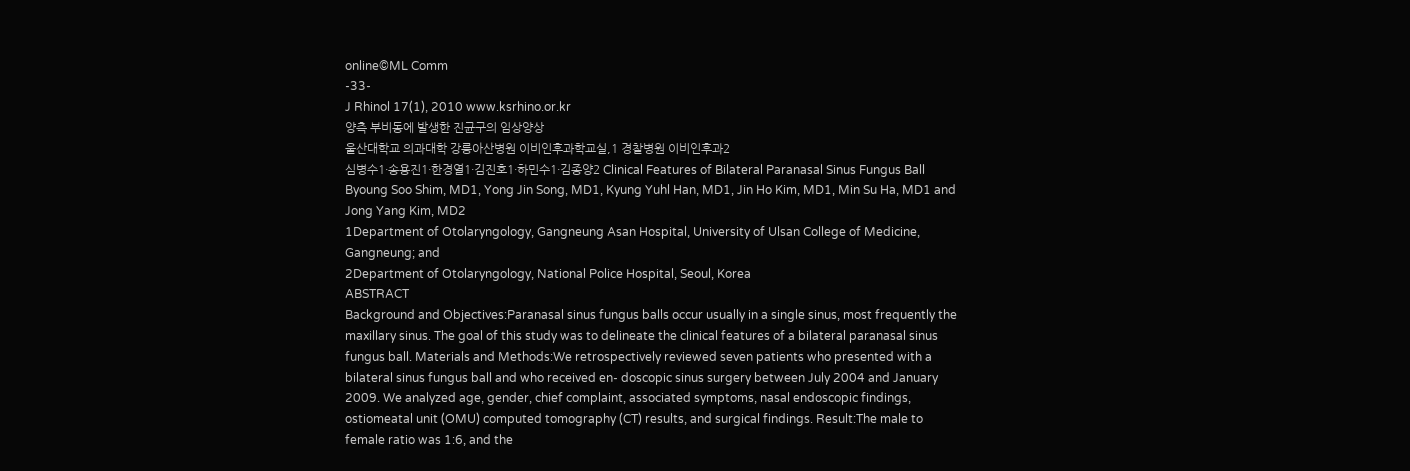online©ML Comm
-33-
J Rhinol 17(1), 2010 www.ksrhino.or.kr
양측 부비동에 발생한 진균구의 임상양상
울산대학교 의과대학 강릉아산병원 이비인후과학교실,1 경찰병원 이비인후과2
심병수1·송용진1·한경열1·김진호1·하민수1·김종양2 Clinical Features of Bilateral Paranasal Sinus Fungus Ball
Byoung Soo Shim, MD1, Yong Jin Song, MD1, Kyung Yuhl Han, MD1, Jin Ho Kim, MD1, Min Su Ha, MD1 and Jong Yang Kim, MD2
1Department of Otolaryngology, Gangneung Asan Hospital, University of Ulsan College of Medicine, Gangneung; and
2Department of Otolaryngology, National Police Hospital, Seoul, Korea
ABSTRACT
Background and Objectives:Paranasal sinus fungus balls occur usually in a single sinus, most frequently the maxillary sinus. The goal of this study was to delineate the clinical features of a bilateral paranasal sinus fungus ball. Materials and Methods:We retrospectively reviewed seven patients who presented with a bilateral sinus fungus ball and who received en- doscopic sinus surgery between July 2004 and January 2009. We analyzed age, gender, chief complaint, associated symptoms, nasal endoscopic findings, ostiomeatal unit (OMU) computed tomography (CT) results, and surgical findings. Result:The male to female ratio was 1:6, and the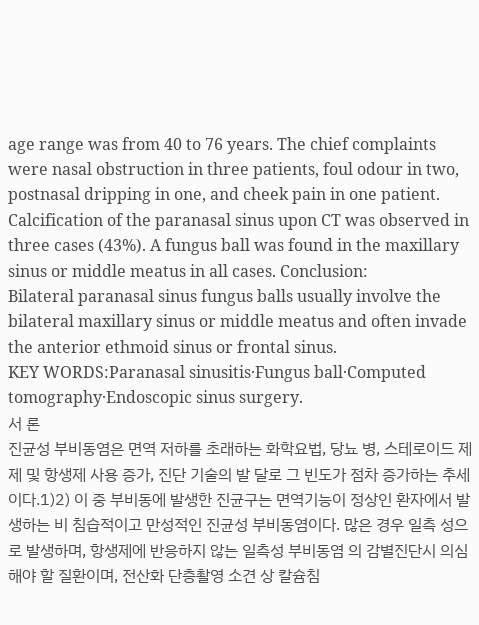age range was from 40 to 76 years. The chief complaints were nasal obstruction in three patients, foul odour in two, postnasal dripping in one, and cheek pain in one patient. Calcification of the paranasal sinus upon CT was observed in three cases (43%). A fungus ball was found in the maxillary sinus or middle meatus in all cases. Conclusion:
Bilateral paranasal sinus fungus balls usually involve the bilateral maxillary sinus or middle meatus and often invade the anterior ethmoid sinus or frontal sinus.
KEY WORDS:Paranasal sinusitis·Fungus ball·Computed tomography·Endoscopic sinus surgery.
서 론
진균성 부비동염은 면역 저하를 초래하는 화학요법, 당뇨 병, 스테로이드 제제 및 항생제 사용 증가, 진단 기술의 발 달로 그 빈도가 점차 증가하는 추세이다.1)2) 이 중 부비동에 발생한 진균구는 면역기능이 정상인 환자에서 발생하는 비 침습적이고 만성적인 진균성 부비동염이다. 많은 경우 일측 성으로 발생하며, 항생제에 반응하지 않는 일측성 부비동염 의 감별진단시 의심해야 할 질환이며, 전산화 단층촬영 소견 상 칼슘침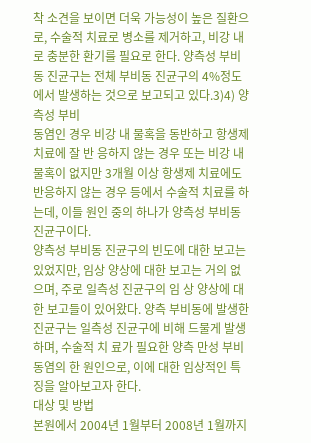착 소견을 보이면 더욱 가능성이 높은 질환으로, 수술적 치료로 병소를 제거하고, 비강 내로 충분한 환기를 필요로 한다. 양측성 부비동 진균구는 전체 부비동 진균구의 4%정도에서 발생하는 것으로 보고되고 있다.3)4) 양측성 부비
동염인 경우 비강 내 물혹을 동반하고 항생제 치료에 잘 반 응하지 않는 경우 또는 비강 내 물혹이 없지만 3개월 이상 항생제 치료에도 반응하지 않는 경우 등에서 수술적 치료를 하는데, 이들 원인 중의 하나가 양측성 부비동 진균구이다.
양측성 부비동 진균구의 빈도에 대한 보고는 있었지만, 임상 양상에 대한 보고는 거의 없으며, 주로 일측성 진균구의 임 상 양상에 대한 보고들이 있어왔다. 양측 부비동에 발생한 진균구는 일측성 진균구에 비해 드물게 발생하며, 수술적 치 료가 필요한 양측 만성 부비동염의 한 원인으로, 이에 대한 임상적인 특징을 알아보고자 한다.
대상 및 방법
본원에서 2004년 1월부터 2008년 1월까지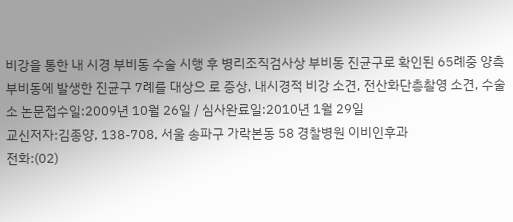비강을 통한 내 시경 부비동 수술 시행 후 병리조직검사상 부비동 진균구로 확인된 65례중 양측 부비동에 발생한 진균구 7례를 대상으 로 증상, 내시경적 비강 소견, 전산화단층촬영 소견, 수술 소 논문접수일:2009년 10월 26일 / 심사완료일:2010년 1월 29일
교신저자:김종양, 138-708, 서울 송파구 가락본동 58 경찰병원 이비인후과
전화:(02)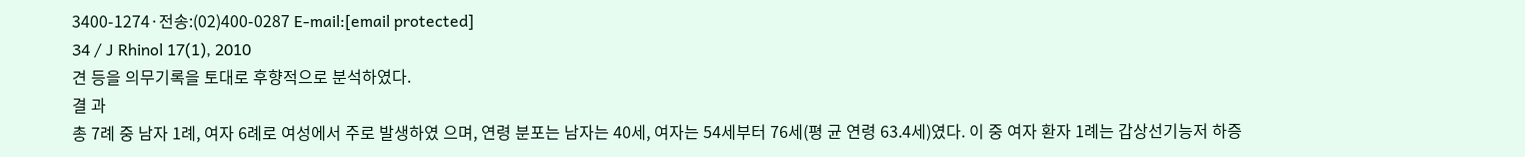3400-1274·전송:(02)400-0287 E-mail:[email protected]
34 / J Rhinol 17(1), 2010
견 등을 의무기록을 토대로 후향적으로 분석하였다.
결 과
총 7례 중 남자 1례, 여자 6례로 여성에서 주로 발생하였 으며, 연령 분포는 남자는 40세, 여자는 54세부터 76세(평 균 연령 63.4세)였다. 이 중 여자 환자 1례는 갑상선기능저 하증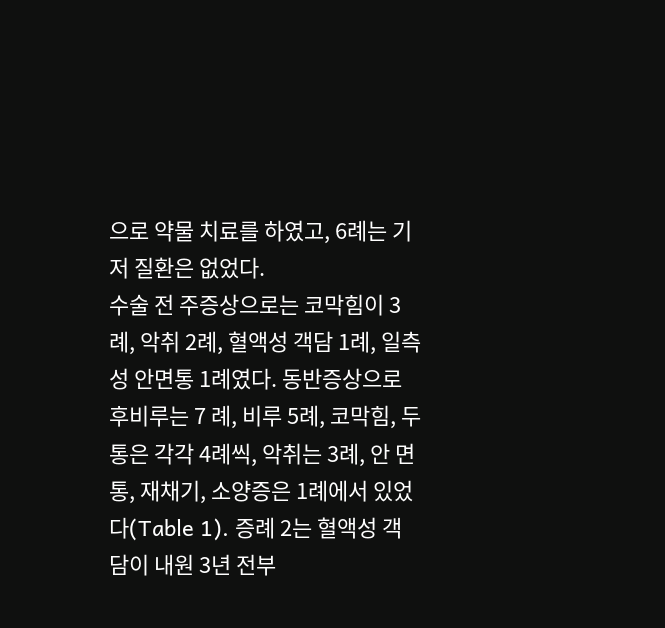으로 약물 치료를 하였고, 6례는 기저 질환은 없었다.
수술 전 주증상으로는 코막힘이 3례, 악취 2례, 혈액성 객담 1례, 일측성 안면통 1례였다. 동반증상으로 후비루는 7 례, 비루 5례, 코막힘, 두통은 각각 4례씩, 악취는 3례, 안 면통, 재채기, 소양증은 1례에서 있었다(Table 1). 증례 2는 혈액성 객담이 내원 3년 전부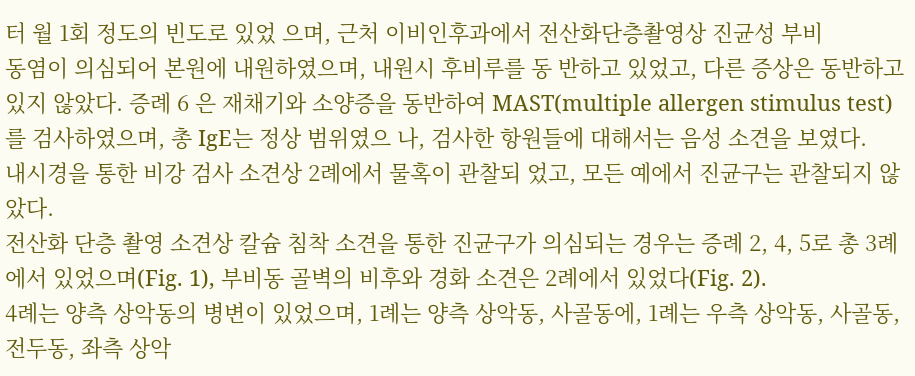터 월 1회 정도의 빈도로 있었 으며, 근처 이비인후과에서 전산화단층촬영상 진균성 부비
동염이 의심되어 본원에 내원하였으며, 내원시 후비루를 동 반하고 있었고, 다른 증상은 동반하고 있지 않았다. 증례 6 은 재채기와 소양증을 동반하여 MAST(multiple allergen stimulus test)를 검사하였으며, 총 IgE는 정상 범위였으 나, 검사한 항원들에 대해서는 음성 소견을 보였다.
내시경을 통한 비강 검사 소견상 2례에서 물혹이 관찰되 었고, 모든 예에서 진균구는 관찰되지 않았다.
전산화 단층 촬영 소견상 칼슘 침착 소견을 통한 진균구가 의심되는 경우는 증례 2, 4, 5로 총 3례에서 있었으며(Fig. 1), 부비동 골벽의 비후와 경화 소견은 2례에서 있었다(Fig. 2).
4례는 양측 상악동의 병변이 있었으며, 1례는 양측 상악동, 사골동에, 1례는 우측 상악동, 사골동, 전두동, 좌측 상악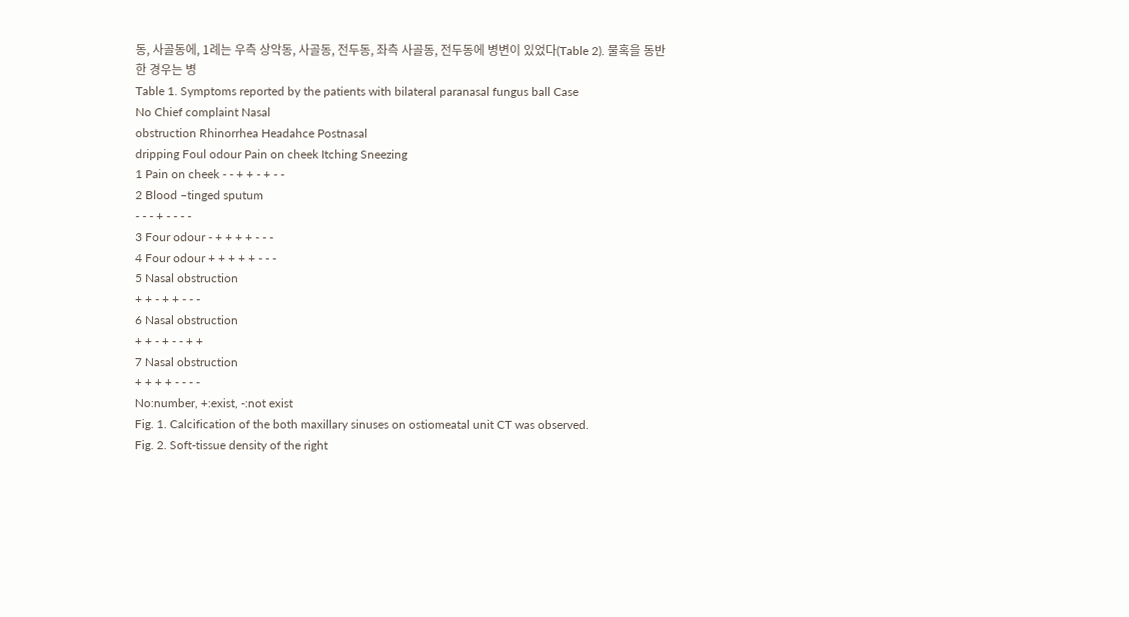동, 사골동에, 1례는 우측 상악동, 사골동, 전두동, 좌측 사골동, 전두동에 병변이 있었다(Table 2). 물혹을 동반한 경우는 병
Table 1. Symptoms reported by the patients with bilateral paranasal fungus ball Case
No Chief complaint Nasal
obstruction Rhinorrhea Headahce Postnasal
dripping Foul odour Pain on cheek Itching Sneezing
1 Pain on cheek - - + + - + - -
2 Blood –tinged sputum
- - - + - - - -
3 Four odour - + + + + - - -
4 Four odour + + + + + - - -
5 Nasal obstruction
+ + - + + - - -
6 Nasal obstruction
+ + - + - - + +
7 Nasal obstruction
+ + + + - - - -
No:number, +:exist, -:not exist
Fig. 1. Calcification of the both maxillary sinuses on ostiomeatal unit CT was observed.
Fig. 2. Soft-tissue density of the right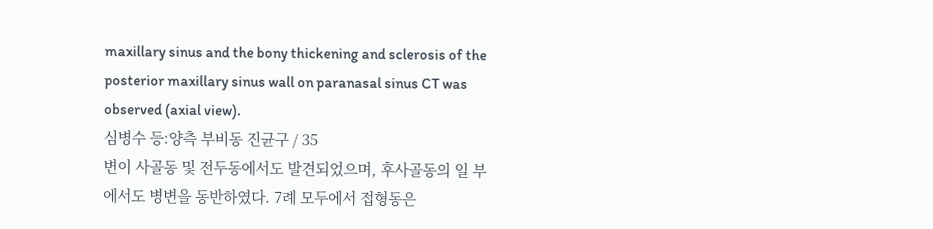maxillary sinus and the bony thickening and sclerosis of the posterior maxillary sinus wall on paranasal sinus CT was observed (axial view).
심병수 등:양측 부비동 진균구 / 35
변이 사골동 및 전두동에서도 발견되었으며, 후사골동의 일 부에서도 병변을 동반하였다. 7례 모두에서 접형동은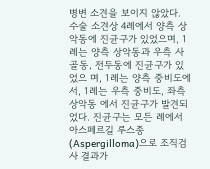병변 소견을 보이지 않았다.
수술 소견상 4례에서 양측 상악동에 진균구가 있었으며, 1례는 양측 상악동과 우측 사골동, 전두동에 진균구가 있었으 며, 1례는 양측 중비도에서, 1례는 우측 중비도, 좌측 상악동 에서 진균구가 발견되었다. 진균구는 모든 례에서 아스페르길 루스종(Aspergilloma)으로 조직검사 결과가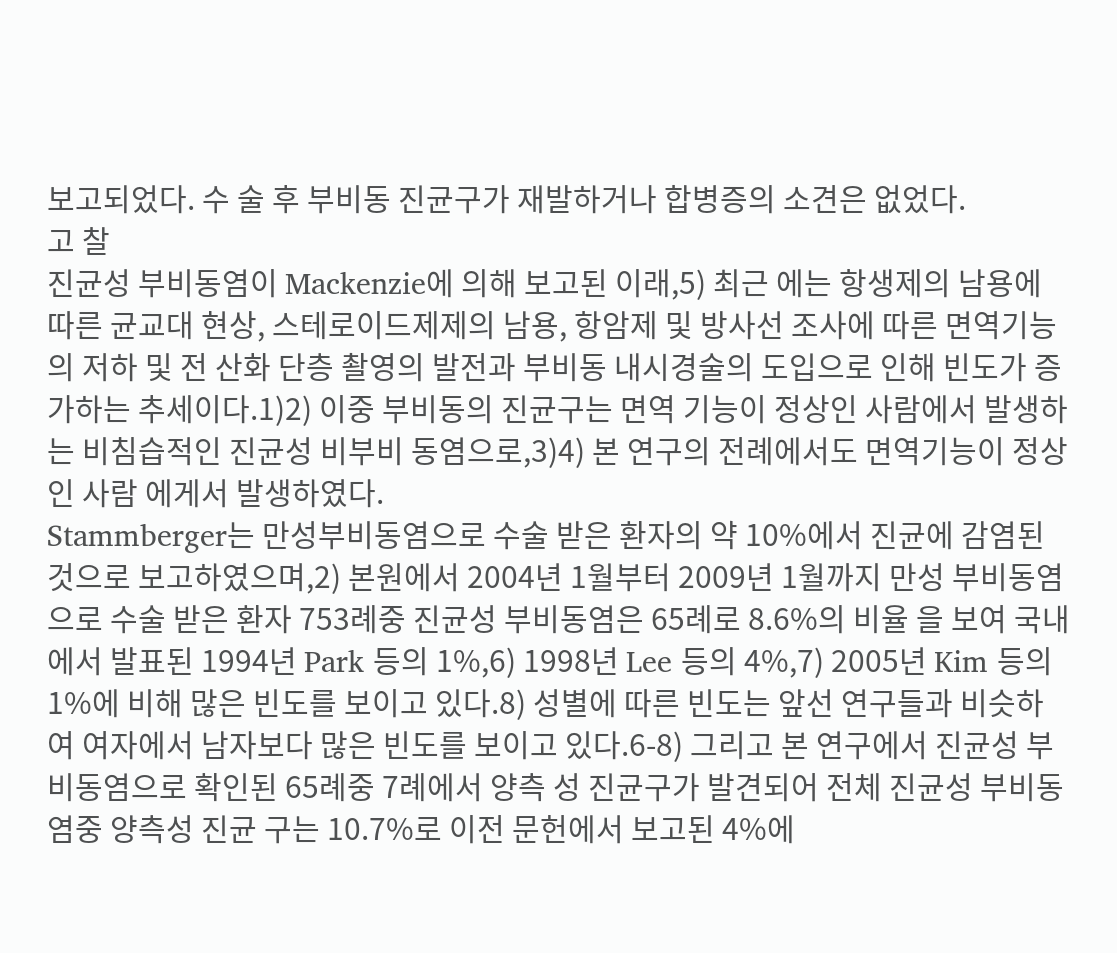보고되었다. 수 술 후 부비동 진균구가 재발하거나 합병증의 소견은 없었다.
고 찰
진균성 부비동염이 Mackenzie에 의해 보고된 이래,5) 최근 에는 항생제의 남용에 따른 균교대 현상, 스테로이드제제의 남용, 항암제 및 방사선 조사에 따른 면역기능의 저하 및 전 산화 단층 촬영의 발전과 부비동 내시경술의 도입으로 인해 빈도가 증가하는 추세이다.1)2) 이중 부비동의 진균구는 면역 기능이 정상인 사람에서 발생하는 비침습적인 진균성 비부비 동염으로,3)4) 본 연구의 전례에서도 면역기능이 정상인 사람 에게서 발생하였다.
Stammberger는 만성부비동염으로 수술 받은 환자의 약 10%에서 진균에 감염된 것으로 보고하였으며,2) 본원에서 2004년 1월부터 2009년 1월까지 만성 부비동염으로 수술 받은 환자 753례중 진균성 부비동염은 65례로 8.6%의 비율 을 보여 국내에서 발표된 1994년 Park 등의 1%,6) 1998년 Lee 등의 4%,7) 2005년 Kim 등의 1%에 비해 많은 빈도를 보이고 있다.8) 성별에 따른 빈도는 앞선 연구들과 비슷하여 여자에서 남자보다 많은 빈도를 보이고 있다.6-8) 그리고 본 연구에서 진균성 부비동염으로 확인된 65례중 7례에서 양측 성 진균구가 발견되어 전체 진균성 부비동염중 양측성 진균 구는 10.7%로 이전 문헌에서 보고된 4%에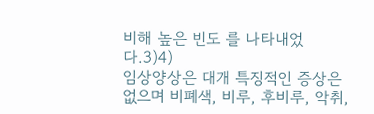비해 높은 빈도 를 나타내었다.3)4)
임상양상은 대개 특징적인 증상은 없으며 비폐색, 비루, 후비루, 악취,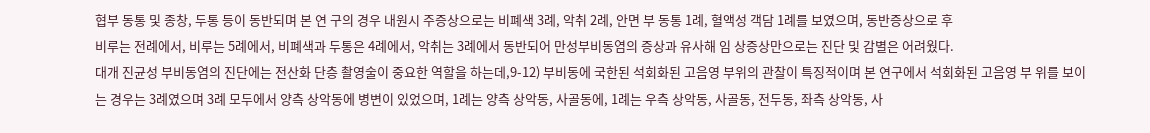협부 동통 및 종창, 두통 등이 동반되며 본 연 구의 경우 내원시 주증상으로는 비폐색 3례, 악취 2례, 안면 부 동통 1례, 혈액성 객담 1례를 보였으며, 동반증상으로 후
비루는 전례에서, 비루는 5례에서, 비폐색과 두통은 4례에서, 악취는 3례에서 동반되어 만성부비동염의 증상과 유사해 임 상증상만으로는 진단 및 감별은 어려웠다.
대개 진균성 부비동염의 진단에는 전산화 단층 촬영술이 중요한 역할을 하는데,9-12) 부비동에 국한된 석회화된 고음영 부위의 관찰이 특징적이며 본 연구에서 석회화된 고음영 부 위를 보이는 경우는 3례였으며 3례 모두에서 양측 상악동에 병변이 있었으며, 1례는 양측 상악동, 사골동에, 1례는 우측 상악동, 사골동, 전두동, 좌측 상악동, 사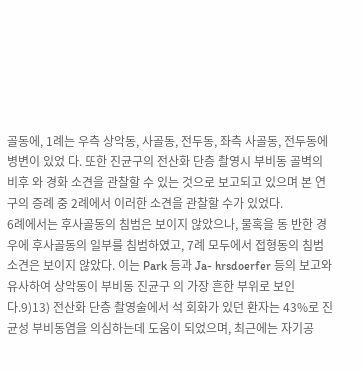골동에, 1례는 우측 상악동, 사골동, 전두동, 좌측 사골동, 전두동에 병변이 있었 다. 또한 진균구의 전산화 단층 촬영시 부비동 골벽의 비후 와 경화 소견을 관찰할 수 있는 것으로 보고되고 있으며 본 연구의 증례 중 2례에서 이러한 소견을 관찰할 수가 있었다.
6례에서는 후사골동의 침범은 보이지 않았으나, 물혹을 동 반한 경우에 후사골동의 일부를 침범하였고, 7례 모두에서 접형동의 침범 소견은 보이지 않았다. 이는 Park 등과 Ja- hrsdoerfer 등의 보고와 유사하여 상악동이 부비동 진균구 의 가장 흔한 부위로 보인다.9)13) 전산화 단층 촬영술에서 석 회화가 있던 환자는 43%로 진균성 부비동염을 의심하는데 도움이 되었으며, 최근에는 자기공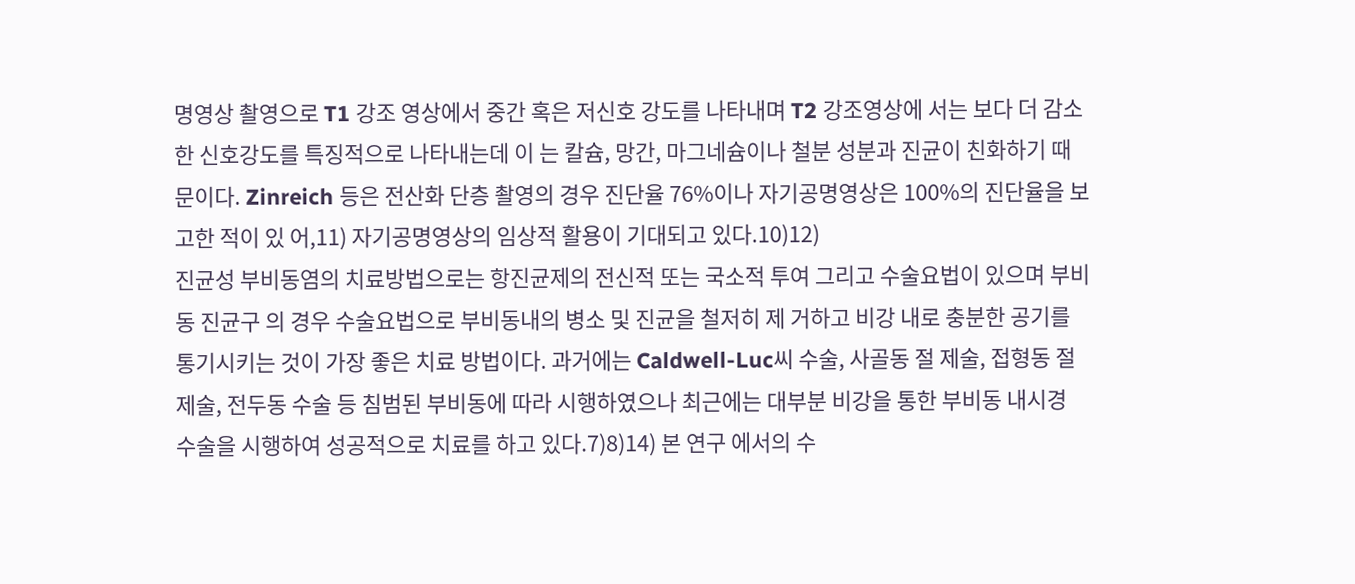명영상 촬영으로 T1 강조 영상에서 중간 혹은 저신호 강도를 나타내며 T2 강조영상에 서는 보다 더 감소한 신호강도를 특징적으로 나타내는데 이 는 칼슘, 망간, 마그네슘이나 철분 성분과 진균이 친화하기 때문이다. Zinreich 등은 전산화 단층 촬영의 경우 진단율 76%이나 자기공명영상은 100%의 진단율을 보고한 적이 있 어,11) 자기공명영상의 임상적 활용이 기대되고 있다.10)12)
진균성 부비동염의 치료방법으로는 항진균제의 전신적 또는 국소적 투여 그리고 수술요법이 있으며 부비동 진균구 의 경우 수술요법으로 부비동내의 병소 및 진균을 철저히 제 거하고 비강 내로 충분한 공기를 통기시키는 것이 가장 좋은 치료 방법이다. 과거에는 Caldwell-Luc씨 수술, 사골동 절 제술, 접형동 절제술, 전두동 수술 등 침범된 부비동에 따라 시행하였으나 최근에는 대부분 비강을 통한 부비동 내시경 수술을 시행하여 성공적으로 치료를 하고 있다.7)8)14) 본 연구 에서의 수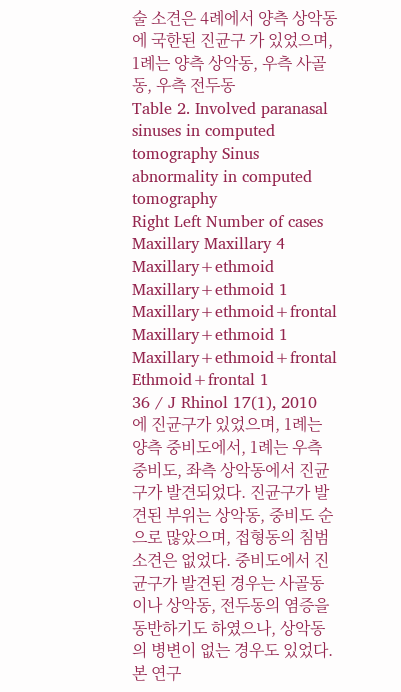술 소견은 4례에서 양측 상악동에 국한된 진균구 가 있었으며, 1례는 양측 상악동, 우측 사골동, 우측 전두동
Table 2. Involved paranasal sinuses in computed tomography Sinus abnormality in computed tomography
Right Left Number of cases
Maxillary Maxillary 4 Maxillary+ethmoid Maxillary+ethmoid 1 Maxillary+ethmoid+frontal Maxillary+ethmoid 1 Maxillary+ethmoid+frontal Ethmoid+frontal 1
36 / J Rhinol 17(1), 2010
에 진균구가 있었으며, 1례는 양측 중비도에서, 1례는 우측 중비도, 좌측 상악동에서 진균구가 발견되었다. 진균구가 발 견된 부위는 상악동, 중비도 순으로 많았으며, 접형동의 침범 소견은 없었다. 중비도에서 진균구가 발견된 경우는 사골동 이나 상악동, 전두동의 염증을 동반하기도 하였으나, 상악동 의 병변이 없는 경우도 있었다. 본 연구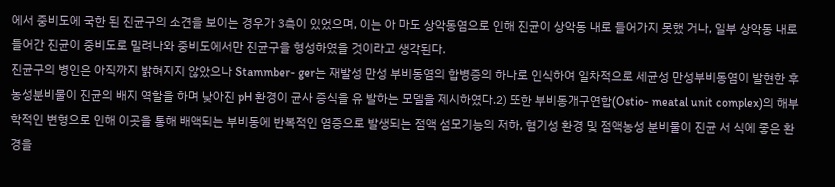에서 중비도에 국한 된 진균구의 소견을 보이는 경우가 3측이 있었으며, 이는 아 마도 상악동염으로 인해 진균이 상악동 내로 들어가지 못했 거나, 일부 상악동 내로 들어간 진균이 중비도로 밀려나와 중비도에서만 진균구을 형성하였을 것이라고 생각된다.
진균구의 병인은 아직까지 밝혀지지 않았으나 Stammber- ger는 재발성 만성 부비동염의 합병증의 하나로 인식하여 일차적으로 세균성 만성부비동염이 발현한 후 농성분비물이 진균의 배지 역할을 하며 낮아진 pH 환경이 균사 증식을 유 발하는 모델을 제시하였다.2) 또한 부비동개구연합(Ostio- meatal unit complex)의 해부학적인 변형으로 인해 이곳을 통해 배액되는 부비동에 반복적인 염증으로 발생되는 점액 섬모기능의 저하, 혐기성 환경 및 점액농성 분비물이 진균 서 식에 좋은 환경을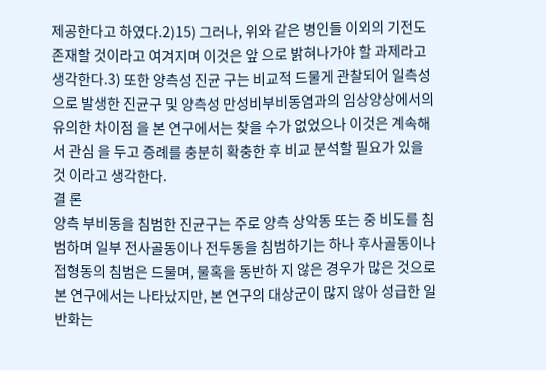제공한다고 하였다.2)15) 그러나, 위와 같은 병인들 이외의 기전도 존재할 것이라고 여겨지며 이것은 앞 으로 밝혀나가야 할 과제라고 생각한다.3) 또한 양측성 진균 구는 비교적 드물게 관찰되어 일측성으로 발생한 진균구 및 양측성 만성비부비동염과의 임상양상에서의 유의한 차이점 을 본 연구에서는 찾을 수가 없었으나 이것은 계속해서 관심 을 두고 증례를 충분히 확충한 후 비교 분석할 필요가 있을 것 이라고 생각한다.
결 론
양측 부비동을 침범한 진균구는 주로 양측 상악동 또는 중 비도를 침범하며 일부 전사골동이나 전두동을 침범하기는 하나 후사골동이나 접형동의 침범은 드물며, 물혹을 동반하 지 않은 경우가 많은 것으로 본 연구에서는 나타났지만, 본 연구의 대상군이 많지 않아 성급한 일반화는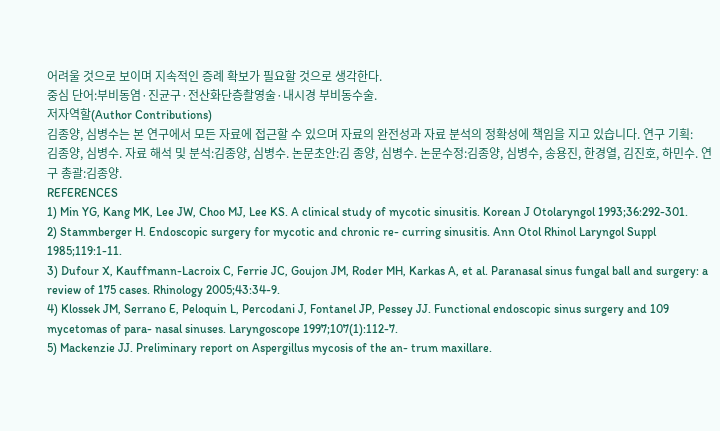어려울 것으로 보이며 지속적인 증례 확보가 필요할 것으로 생각한다.
중심 단어:부비동염·진균구·전산화단층촬영술·내시경 부비동수술.
저자역할(Author Contributions)
김종양, 심병수는 본 연구에서 모든 자료에 접근할 수 있으며 자료의 완전성과 자료 분석의 정확성에 책임을 지고 있습니다. 연구 기획:
김종양, 심병수. 자료 해석 및 분석:김종양, 심병수. 논문초안:김 종양, 심병수. 논문수정:김종양, 심병수, 송용진, 한경열, 김진호, 하민수. 연구 총괄:김종양.
REFERENCES
1) Min YG, Kang MK, Lee JW, Choo MJ, Lee KS. A clinical study of mycotic sinusitis. Korean J Otolaryngol 1993;36:292-301.
2) Stammberger H. Endoscopic surgery for mycotic and chronic re- curring sinusitis. Ann Otol Rhinol Laryngol Suppl 1985;119:1-11.
3) Dufour X, Kauffmann-Lacroix C, Ferrie JC, Goujon JM, Roder MH, Karkas A, et al. Paranasal sinus fungal ball and surgery: a review of 175 cases. Rhinology 2005;43:34-9.
4) Klossek JM, Serrano E, Peloquin L, Percodani J, Fontanel JP, Pessey JJ. Functional endoscopic sinus surgery and 109 mycetomas of para- nasal sinuses. Laryngoscope 1997;107(1):112-7.
5) Mackenzie JJ. Preliminary report on Aspergillus mycosis of the an- trum maxillare.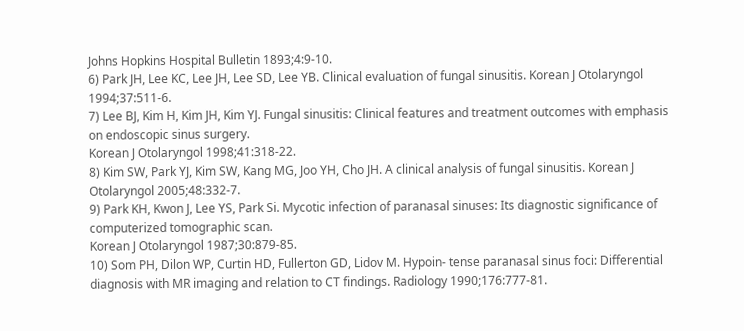Johns Hopkins Hospital Bulletin 1893;4:9-10.
6) Park JH, Lee KC, Lee JH, Lee SD, Lee YB. Clinical evaluation of fungal sinusitis. Korean J Otolaryngol 1994;37:511-6.
7) Lee BJ, Kim H, Kim JH, Kim YJ. Fungal sinusitis: Clinical features and treatment outcomes with emphasis on endoscopic sinus surgery.
Korean J Otolaryngol 1998;41:318-22.
8) Kim SW, Park YJ, Kim SW, Kang MG, Joo YH, Cho JH. A clinical analysis of fungal sinusitis. Korean J Otolaryngol 2005;48:332-7.
9) Park KH, Kwon J, Lee YS, Park Si. Mycotic infection of paranasal sinuses: Its diagnostic significance of computerized tomographic scan.
Korean J Otolaryngol 1987;30:879-85.
10) Som PH, Dilon WP, Curtin HD, Fullerton GD, Lidov M. Hypoin- tense paranasal sinus foci: Differential diagnosis with MR imaging and relation to CT findings. Radiology 1990;176:777-81.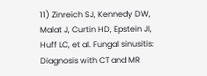11) Zinreich SJ, Kennedy DW, Malat J, Curtin HD, Epstein JI, Huff LC, et al. Fungal sinusitis: Diagnosis with CT and MR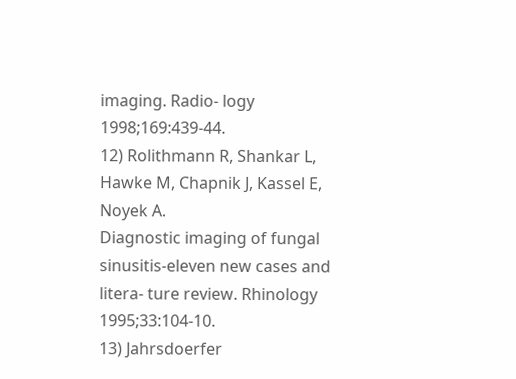imaging. Radio- logy 1998;169:439-44.
12) Rolithmann R, Shankar L, Hawke M, Chapnik J, Kassel E, Noyek A.
Diagnostic imaging of fungal sinusitis-eleven new cases and litera- ture review. Rhinology 1995;33:104-10.
13) Jahrsdoerfer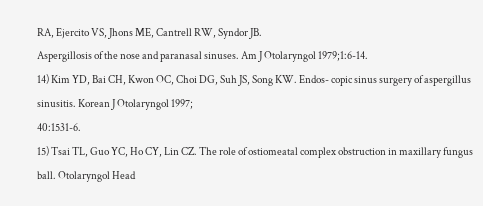RA, Ejercito VS, Jhons ME, Cantrell RW, Syndor JB.
Aspergillosis of the nose and paranasal sinuses. Am J Otolaryngol 1979;1:6-14.
14) Kim YD, Bai CH, Kwon OC, Choi DG, Suh JS, Song KW. Endos- copic sinus surgery of aspergillus sinusitis. Korean J Otolaryngol 1997;
40:1531-6.
15) Tsai TL, Guo YC, Ho CY, Lin CZ. The role of ostiomeatal complex obstruction in maxillary fungus ball. Otolaryngol Head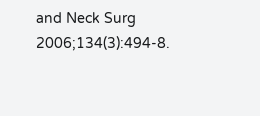and Neck Surg 2006;134(3):494-8.